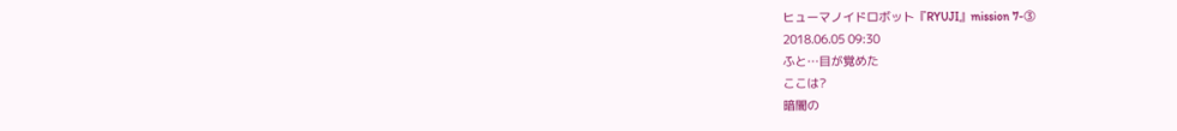ヒューマノイドロボット『RYUJI』mission 7-③
2018.06.05 09:30
ふと…目が覚めた
ここは?
暗闇の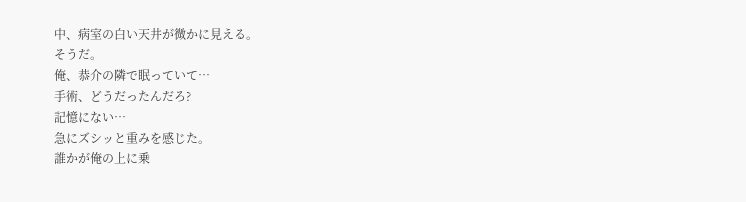中、病室の白い天井が微かに見える。
そうだ。
俺、恭介の隣で眠っていて…
手術、どうだったんだろ?
記憶にない…
急にズシッと重みを感じた。
誰かが俺の上に乗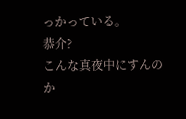っかっている。
恭介?
こんな真夜中にすんのか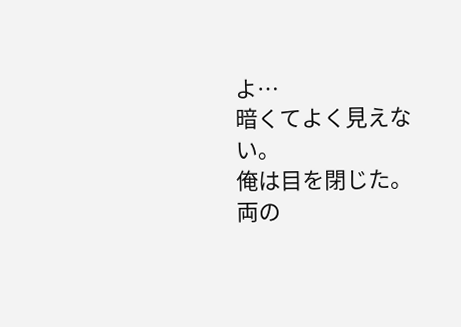よ…
暗くてよく見えない。
俺は目を閉じた。
両の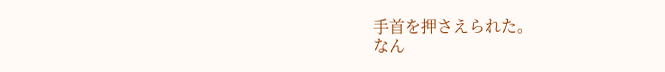手首を押さえられた。
なん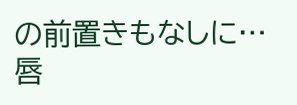の前置きもなしに…
唇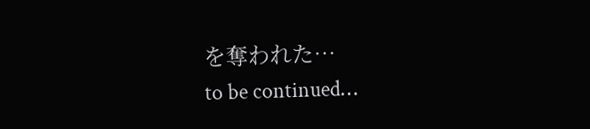を奪われた…
to be continued…